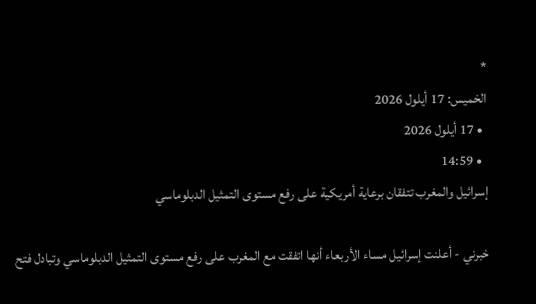*
الخميس: 17 أيلول 2026
  • 17 أيلول 2026
  • 14:59
إسرائيل والمغرب تتفقان برعاية أمريكية على رفع مستوى التمثيل الدبلوماسي

خبرني - أعلنت إسرائيل مساء الأربعاء أنها اتفقت مع المغرب على رفع مستوى التمثيل الدبلوماسي وتبادل فتح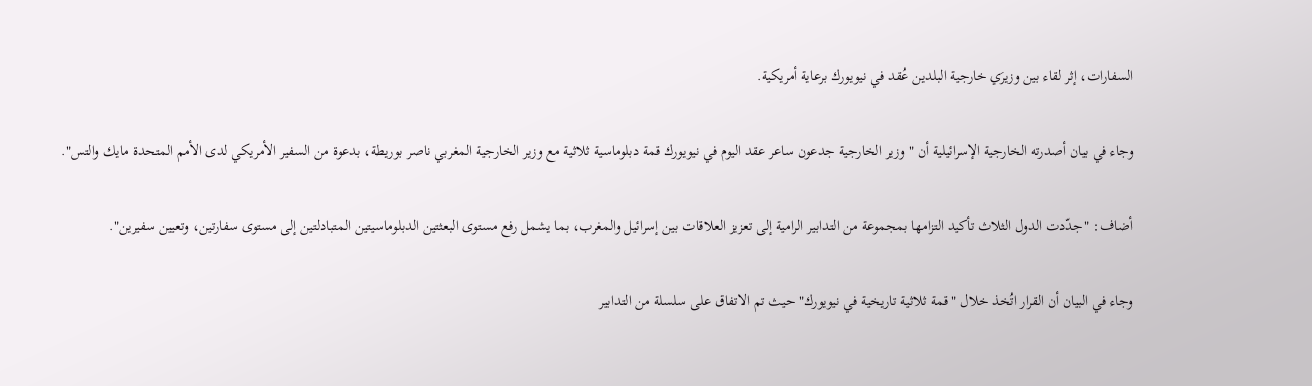السفارات، إثر لقاء بين وزيرَي خارجية البلدين عُقد في نيويورك برعاية أمريكية.

وجاء في بيان أصدرته الخارجية الإسرائيلية أن "وزير الخارجية جدعون ساعر عقد اليوم في نيويورك قمة دبلوماسية ثلاثية مع وزير الخارجية المغربي ناصر بوريطة، بدعوة من السفير الأمريكي لدى الأمم المتحدة مايك والتس".

أضاف: "جدّدت الدول الثلاث تأكيد التزامها بمجموعة من التدابير الرامية إلى تعزيز العلاقات بين إسرائيل والمغرب، بما يشمل رفع مستوى البعثتين الدبلوماسيتين المتبادلتين إلى مستوى سفارتين، وتعيين سفيرين".

وجاء في البيان أن القرار اتُخذ خلال "قمة ثلاثية تاريخية في نيويورك" حيث تم الاتفاق على سلسلة من التدابير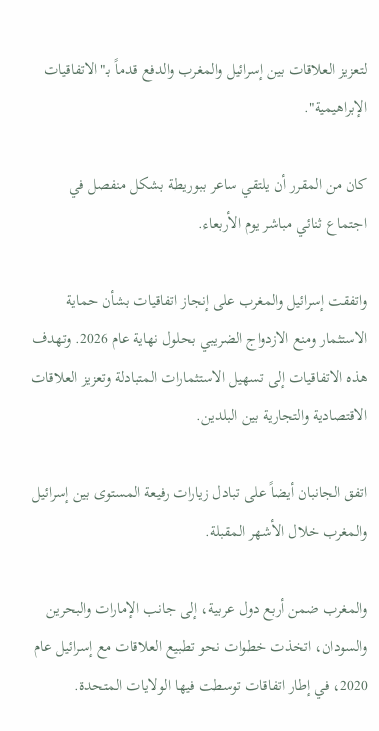لتعزيز العلاقات بين إسرائيل والمغرب والدفع قدماً بـ"الاتفاقيات الإبراهيمية".

كان من المقرر أن يلتقي ساعر ببوريطة بشكل منفصل في اجتماع ثنائي مباشر يوم الأربعاء.

واتفقت إسرائيل والمغرب على إنجاز اتفاقيات بشأن حماية الاستثمار ومنع الازدواج الضريبي بحلول نهاية عام 2026. وتهدف هذه الاتفاقيات إلى تسهيل الاستثمارات المتبادلة وتعزيز العلاقات الاقتصادية والتجارية بين البلدين.

اتفق الجانبان أيضاً على تبادل زيارات رفيعة المستوى بين إسرائيل والمغرب خلال الأشهر المقبلة.

والمغرب ضمن أربع دول عربية، إلى جانب الإمارات والبحرين والسودان، اتخذت خطوات نحو تطبيع العلاقات مع إسرائيل عام 2020، في إطار اتفاقات توسطت فيها الولايات المتحدة.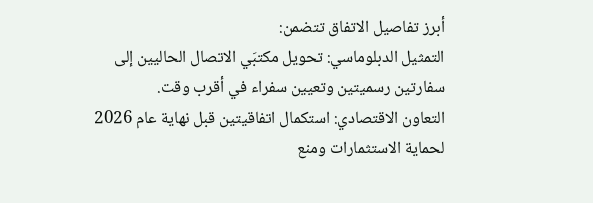أبرز تفاصيل الاتفاق تتضمن:
التمثيل الدبلوماسي: تحويل مكتبَي الاتصال الحاليين إلى سفارتين رسميتين وتعيين سفراء في أقرب وقت.
التعاون الاقتصادي: استكمال اتفاقيتين قبل نهاية عام 2026 لحماية الاستثمارات ومنع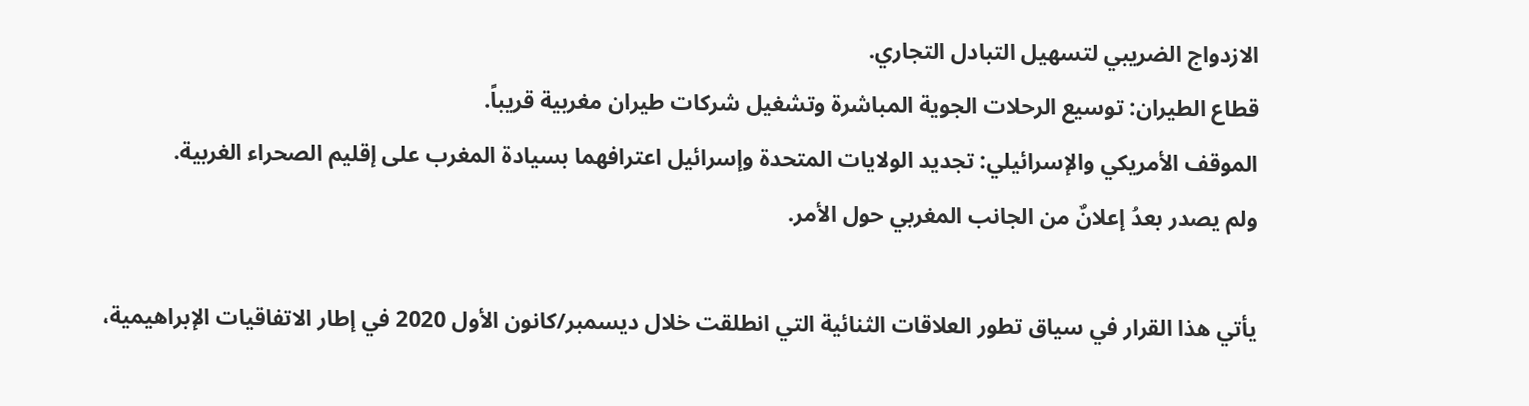الازدواج الضريبي لتسهيل التبادل التجاري.
قطاع الطيران: توسيع الرحلات الجوية المباشرة وتشغيل شركات طيران مغربية قريباً.
الموقف الأمريكي والإسرائيلي: تجديد الولايات المتحدة وإسرائيل اعترافهما بسيادة المغرب على إقليم الصحراء الغربية.
ولم يصدر بعدُ إعلانٌ من الجانب المغربي حول الأمر.

يأتي هذا القرار في سياق تطور العلاقات الثنائية التي انطلقت خلال ديسمبر/كانون الأول 2020 في إطار الاتفاقيات الإبراهيمية،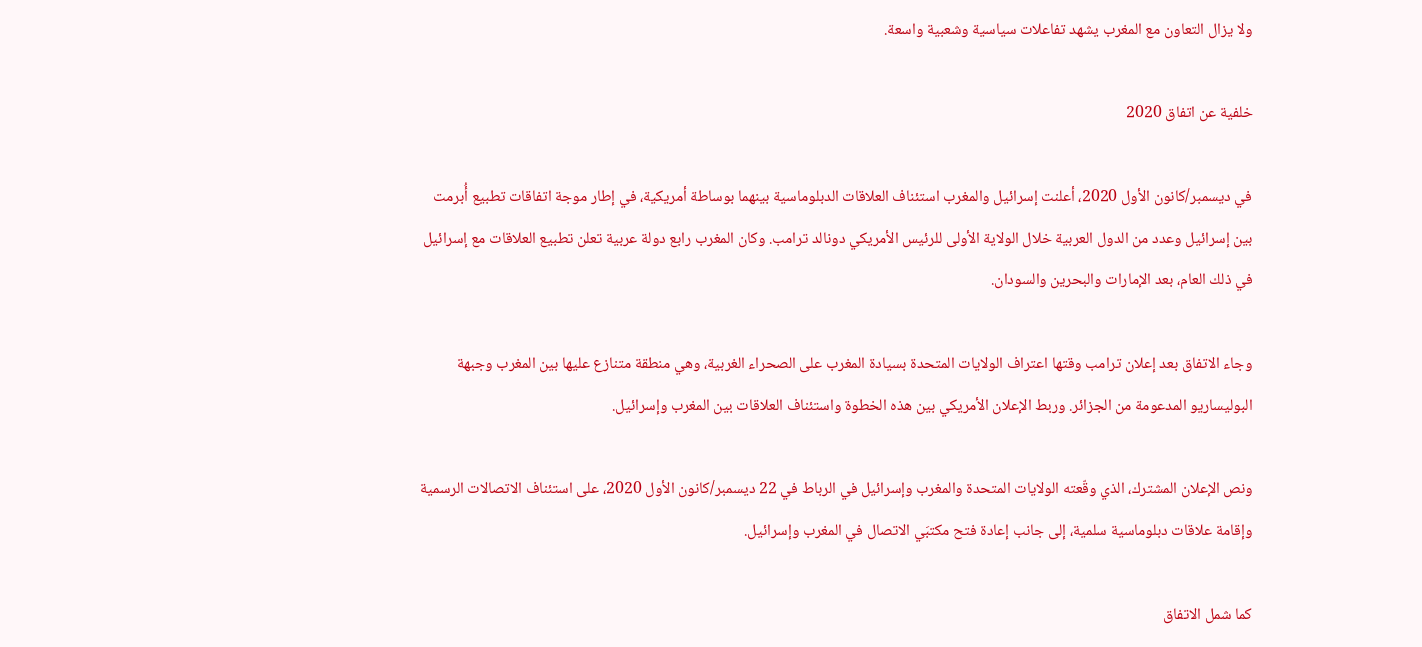ولا يزال التعاون مع المغرب يشهد تفاعلات سياسية وشعبية واسعة.

خلفية عن اتفاق 2020

في ديسمبر/كانون الأول 2020، أعلنت إسرائيل والمغرب استئناف العلاقات الدبلوماسية بينهما بوساطة أمريكية، في إطار موجة اتفاقات تطبيع أُبرمت بين إسرائيل وعدد من الدول العربية خلال الولاية الأولى للرئيس الأمريكي دونالد ترامب. وكان المغرب رابع دولة عربية تعلن تطبيع العلاقات مع إسرائيل في ذلك العام، بعد الإمارات والبحرين والسودان.

وجاء الاتفاق بعد إعلان ترامب وقتها اعتراف الولايات المتحدة بسيادة المغرب على الصحراء الغربية، وهي منطقة متنازع عليها بين المغرب وجبهة البوليساريو المدعومة من الجزائر. وربط الإعلان الأمريكي بين هذه الخطوة واستئناف العلاقات بين المغرب وإسرائيل.

ونص الإعلان المشترك، الذي وقّعته الولايات المتحدة والمغرب وإسرائيل في الرباط في 22 ديسمبر/كانون الأول 2020، على استئناف الاتصالات الرسمية وإقامة علاقات دبلوماسية سلمية، إلى جانب إعادة فتح مكتبَي الاتصال في المغرب وإسرائيل.

كما شمل الاتفاق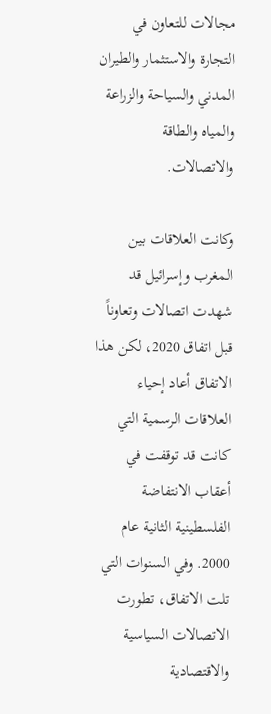مجالات للتعاون في التجارة والاستثمار والطيران المدني والسياحة والزراعة والمياه والطاقة والاتصالات.

وكانت العلاقات بين المغرب وإسرائيل قد شهدت اتصالات وتعاوناً قبل اتفاق 2020، لكن هذا الاتفاق أعاد إحياء العلاقات الرسمية التي كانت قد توقفت في أعقاب الانتفاضة الفلسطينية الثانية عام 2000. وفي السنوات التي تلت الاتفاق، تطورت الاتصالات السياسية والاقتصادية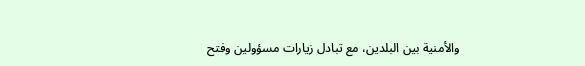والأمنية بين البلدين، مع تبادل زيارات مسؤولين وفتح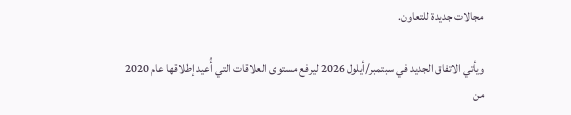مجالات جديدة للتعاون.

ويأتي الاتفاق الجديد في سبتمبر/أيلول 2026 ليرفع مستوى العلاقات التي أُعيد إطلاقها عام 2020 من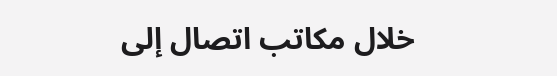خلال مكاتب اتصال إلى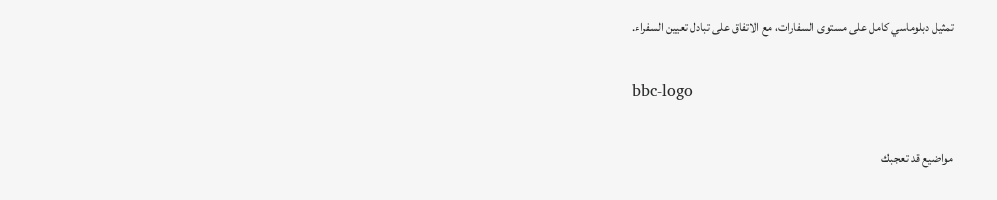تمثيل دبلوماسي كامل على مستوى السفارات، مع الاتفاق على تبادل تعيين السفراء.

bbc-logo

مواضيع قد تعجبك